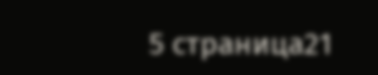5 страница21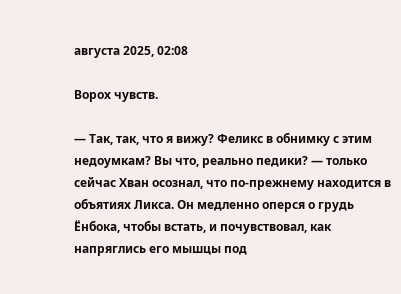августа 2025, 02:08

Ворох чувств.

— Так, так, что я вижу? Феликс в обнимку с этим недоумкам? Вы что, реально педики? — только сейчас Хван осознал, что по-прежнему находится в объятиях Ликса. Он медленно оперся о грудь Ёнбока, чтобы встать, и почувствовал, как напряглись его мышцы под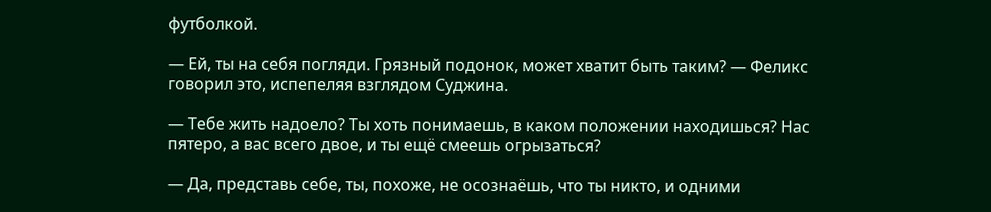футболкой.

— Ей, ты на себя погляди. Грязный подонок, может хватит быть таким? — Феликс говорил это, испепеляя взглядом Суджина.

— Тебе жить надоело? Ты хоть понимаешь, в каком положении находишься? Нас пятеро, а вас всего двое, и ты ещё смеешь огрызаться?

— Да, представь себе, ты, похоже, не осознаёшь, что ты никто, и одними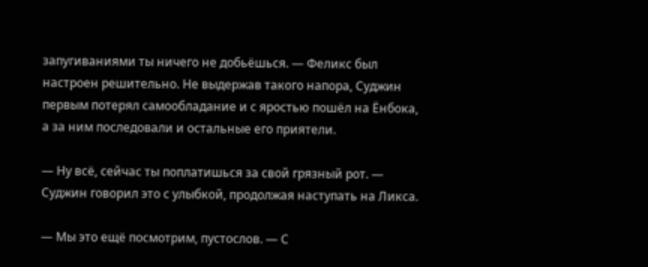запугиваниями ты ничего не добьёшься. — Феликс был настроен решительно. Не выдержав такого напора, Суджин первым потерял самообладание и с яростью пошёл на Ёнбока, а за ним последовали и остальные его приятели.

— Ну всё, сейчас ты поплатишься за свой грязный рот. — Суджин говорил это с улыбкой, продолжая наступать на Ликса.

— Мы это ещё посмотрим, пустослов. — С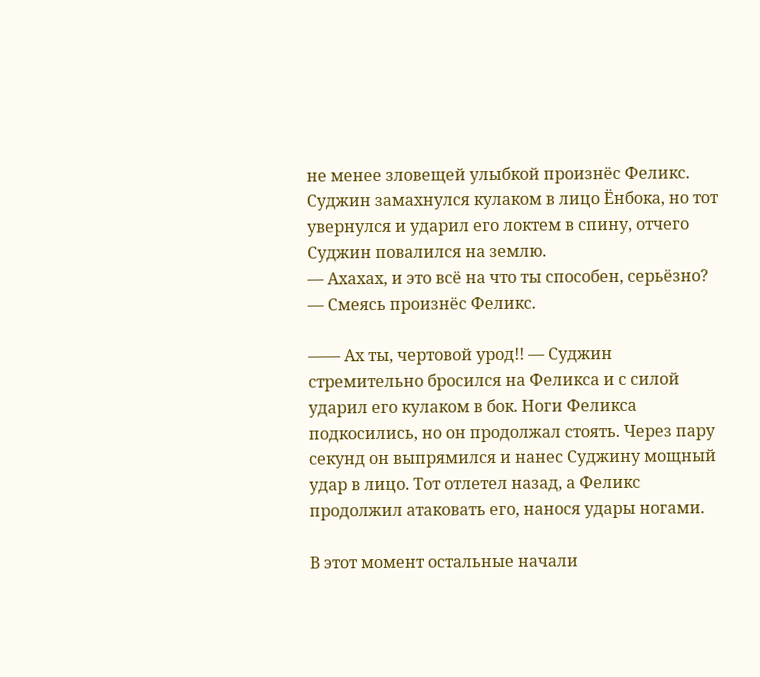не менее зловещей улыбкой произнёс Феликс. Суджин замахнулся кулаком в лицо Ёнбока, но тот увернулся и ударил его локтем в спину, отчего Суджин повалился на землю.
— Ахахах, и это всё на что ты способен, серьёзно? — Смеясь произнёс Феликс.

—— Ах ты, чертовой урод!! — Суджин стремительно бросился на Феликса и с силой ударил его кулаком в бок. Ноги Феликса подкосились, но он продолжал стоять. Через пару секунд он выпрямился и нанес Суджину мощный удар в лицо. Тот отлетел назад, а Феликс продолжил атаковать его, нанося удары ногами.

В этот момент остальные начали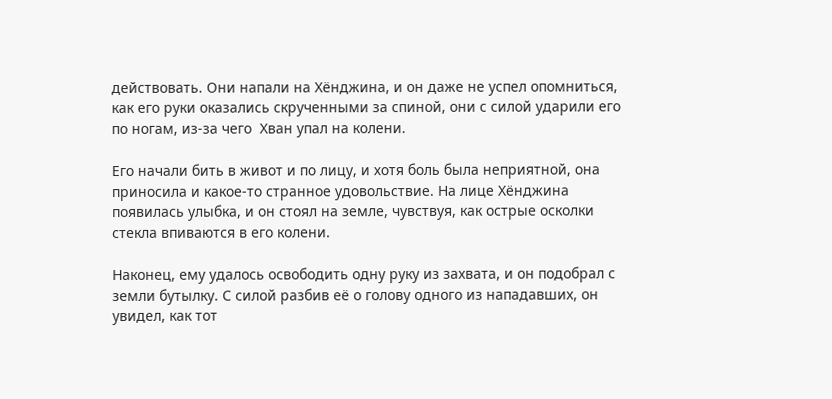действовать. Они напали на Хёнджина, и он даже не успел опомниться, как его руки оказались скрученными за спиной, они с силой ударили его по ногам, из-за чего  Хван упал на колени.

Его начали бить в живот и по лицу, и хотя боль была неприятной, она приносила и какое-то странное удовольствие. На лице Хёнджина появилась улыбка, и он стоял на земле, чувствуя, как острые осколки стекла впиваются в его колени.

Наконец, ему удалось освободить одну руку из захвата, и он подобрал с земли бутылку. С силой разбив её о голову одного из нападавших, он увидел, как тот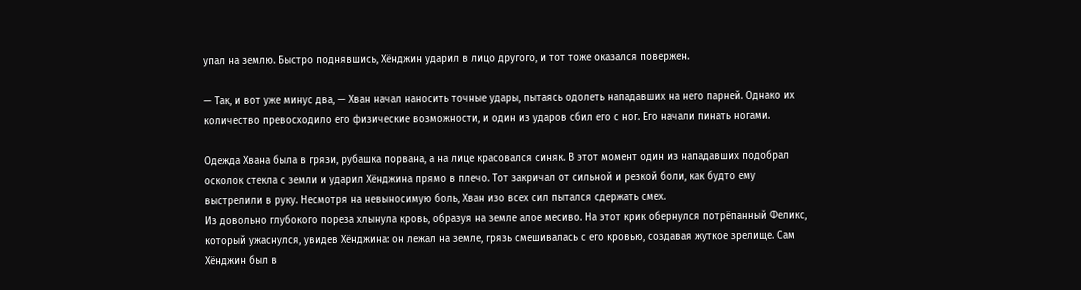упал на землю. Быстро поднявшись, Хёнджин ударил в лицо другого, и тот тоже оказался повержен.

— Так, и вот уже минус два, — Хван начал наносить точные удары, пытаясь одолеть нападавших на него парней. Однако их количество превосходило его физические возможности, и один из ударов сбил его с ног. Его начали пинать ногами.

Одежда Хвана была в грязи, рубашка порвана, а на лице красовался синяк. В этот момент один из нападавших подобрал осколок стекла с земли и ударил Хёнджина прямо в плечо. Тот закричал от сильной и резкой боли, как будто ему выстрелили в руку. Несмотря на невыносимую боль, Хван изо всех сил пытался сдержать смех.
Из довольно глубокого пореза хлынула кровь, образуя на земле алое месиво. На этот крик обернулся потрёпанный Феликс, который ужаснулся, увидев Хёнджина: он лежал на земле, грязь смешивалась с его кровью, создавая жуткое зрелище. Сам Хёнджин был в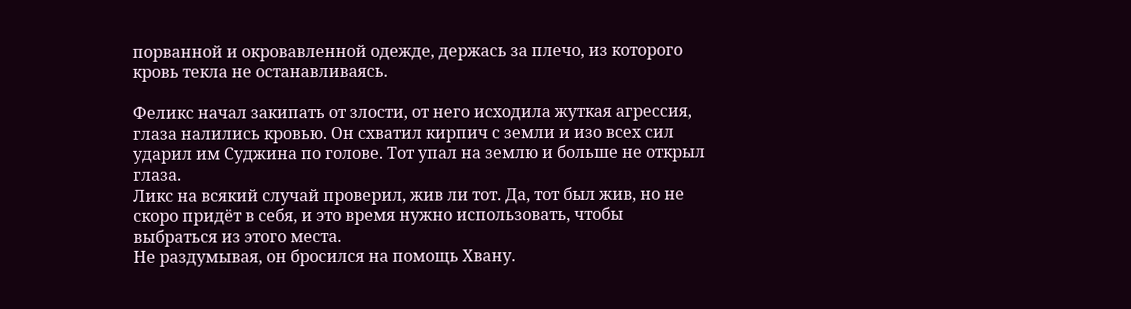порванной и окровавленной одежде, держась за плечо, из которого кровь текла не останавливаясь.

Феликс начал закипать от злости, от него исходила жуткая агрессия, глаза налились кровью. Он схватил кирпич с земли и изо всех сил ударил им Суджина по голове. Тот упал на землю и больше не открыл глаза.
Ликс на всякий случай проверил, жив ли тот. Да, тот был жив, но не скоро придёт в себя, и это время нужно использовать, чтобы выбраться из этого места.
Не раздумывая, он бросился на помощь Хвану.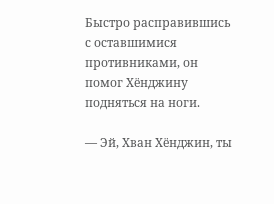Быстро расправившись с оставшимися противниками, он помог Хёнджину подняться на ноги.

— Эй, Хван Хёнджин, ты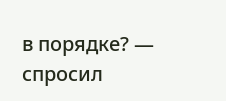в порядке? — спросил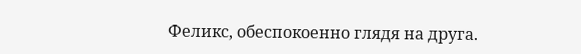Феликс, обеспокоенно глядя на друга.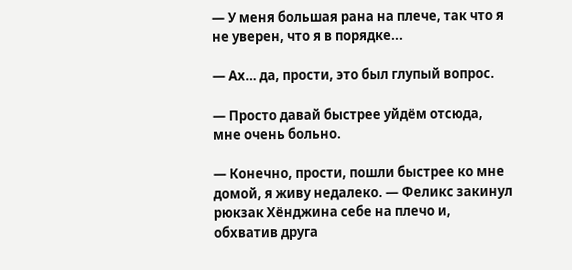— У меня большая рана на плече, так что я не уверен, что я в порядке...

— Ах… да, прости, это был глупый вопрос.

— Просто давай быстрее уйдём отсюда, мне очень больно.

— Конечно, прости, пошли быстрее ко мне домой, я живу недалеко. — Феликс закинул рюкзак Хёнджина себе на плечо и, обхватив друга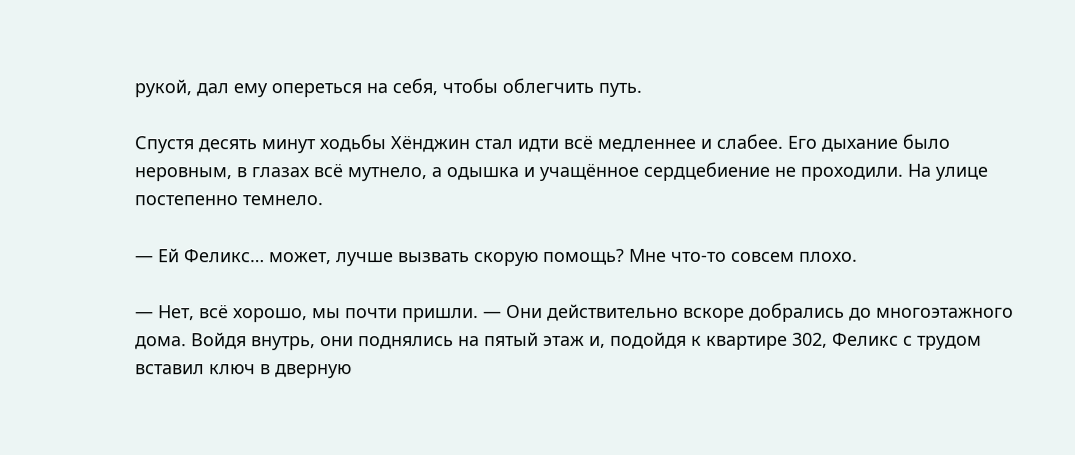рукой, дал ему опереться на себя, чтобы облегчить путь.

Спустя десять минут ходьбы Хёнджин стал идти всё медленнее и слабее. Его дыхание было неровным, в глазах всё мутнело, а одышка и учащённое сердцебиение не проходили. На улице постепенно темнело.

— Ей Феликс… может, лучше вызвать скорую помощь? Мне что-то совсем плохо.

— Нет, всё хорошо, мы почти пришли. — Они действительно вскоре добрались до многоэтажного дома. Войдя внутрь, они поднялись на пятый этаж и, подойдя к квартире 302, Феликс с трудом вставил ключ в дверную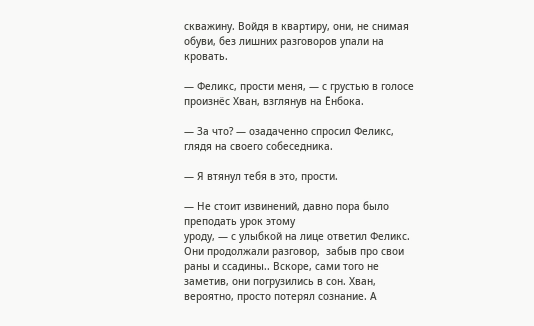скважину. Войдя в квартиру, они, не снимая обуви, без лишних разговоров упали на кровать.

— Феликс, прости меня, — с грустью в голосе произнёс Хван, взглянув на Ёнбока.

— За что? — озадаченно спросил Феликс, глядя на своего собеседника.

— Я втянул тебя в это, прости.

— Не стоит извинений, давно пора было преподать урок этому
уроду, — с улыбкой на лице ответил Феликс. Они продолжали разговор,  забыв про свои раны и ссадины.. Вскоре, сами того не заметив, они погрузились в сон. Хван, вероятно, просто потерял сознание. А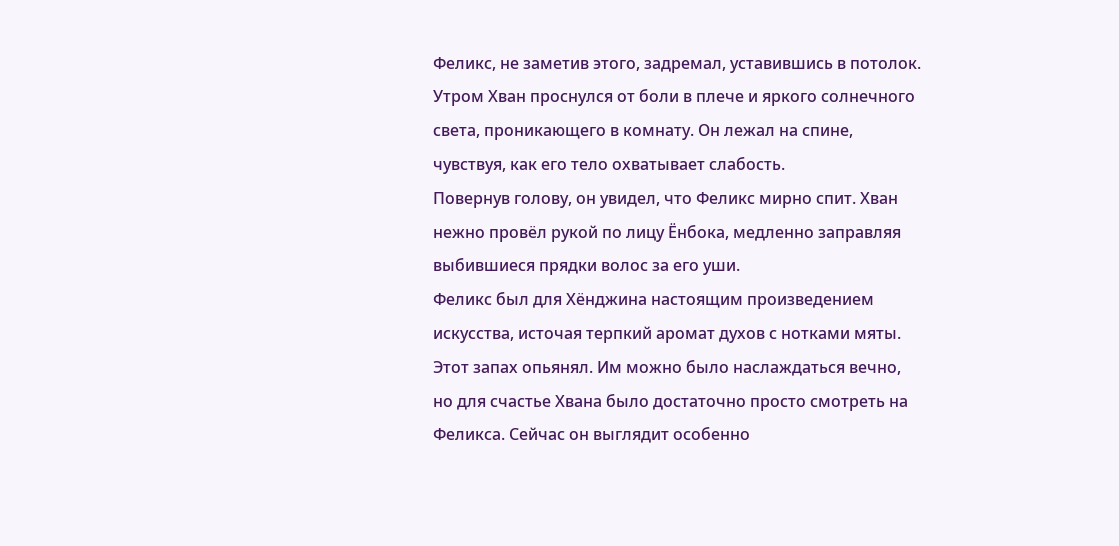Феликс, не заметив этого, задремал, уставившись в потолок.
Утром Хван проснулся от боли в плече и яркого солнечного света, проникающего в комнату. Он лежал на спине, чувствуя, как его тело охватывает слабость.
Повернув голову, он увидел, что Феликс мирно спит. Хван нежно провёл рукой по лицу Ёнбока, медленно заправляя выбившиеся прядки волос за его уши.
Феликс был для Хёнджина настоящим произведением искусства, источая терпкий аромат духов с нотками мяты.
Этот запах опьянял. Им можно было наслаждаться вечно,
но для счастье Хвана было достаточно просто смотреть на Феликса. Сейчас он выглядит особенно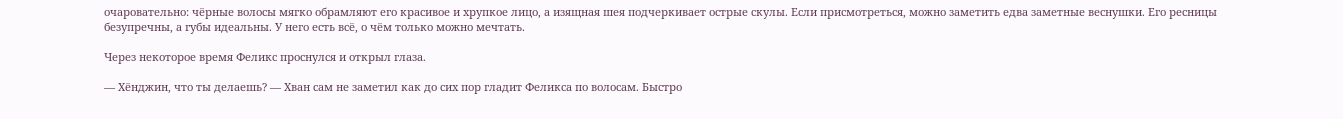очаровательно: чёрные волосы мягко обрамляют его красивое и хрупкое лицо, а изящная шея подчеркивает острые скулы. Если присмотреться, можно заметить едва заметные веснушки. Его ресницы безупречны, а губы идеальны. У него есть всё, о чём только можно мечтать.

Через некоторое время Феликс проснулся и открыл глаза.

— Хёнджин, что ты делаешь? — Хван сам не заметил как до сих пор гладит Феликса по волосам. Быстро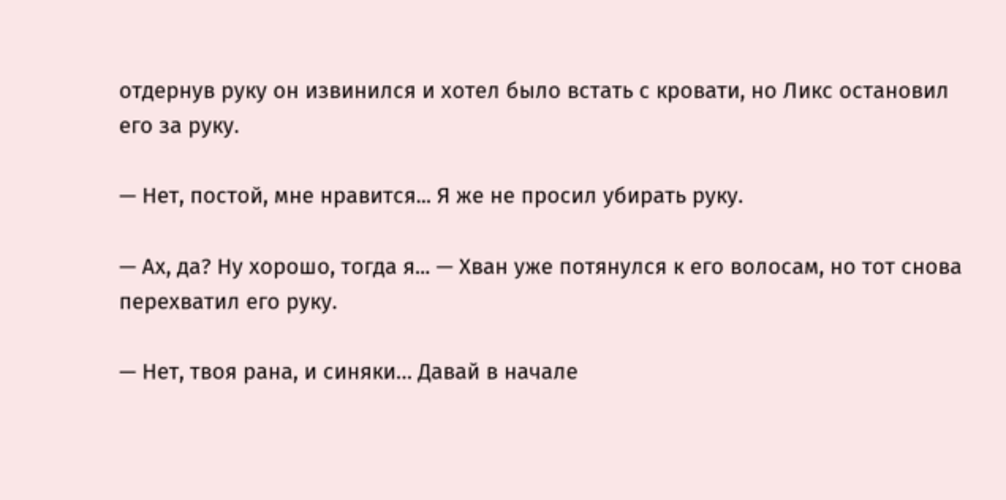отдернув руку он извинился и хотел было встать с кровати, но Ликс остановил его за руку.

— Нет, постой, мне нравится... Я же не просил убирать руку.

— Ах, да? Ну хорошо, тогда я... — Хван уже потянулся к его волосам, но тот снова перехватил его руку.

— Нет, твоя рана, и синяки… Давай в начале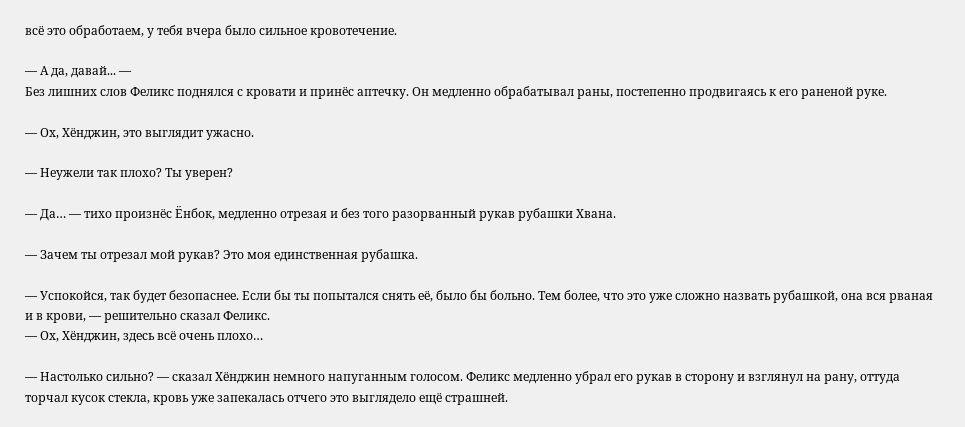всё это обработаем, у тебя вчера было сильное кровотечение.

— А да, давай... —
Без лишних слов Феликс поднялся с кровати и принёс аптечку. Он медленно обрабатывал раны, постепенно продвигаясь к его раненой руке.

— Ох, Хёнджин, это выглядит ужасно.

— Неужели так плохо? Ты уверен?

— Да… — тихо произнёс Ёнбок, медленно отрезая и без того разорванный рукав рубашки Хвана.

— Зачем ты отрезал мой рукав? Это моя единственная рубашка.

— Успокойся, так будет безопаснее. Если бы ты попытался снять её, было бы больно. Тем более, что это уже сложно назвать рубашкой, она вся рваная и в крови, — решительно сказал Феликс.
— Ох, Хёнджин, здесь всё очень плохо…

— Настолько сильно? — сказал Хёнджин немного напуганным голосом. Феликс медленно убрал его рукав в сторону и взглянул на рану, оттуда торчал кусок стекла, кровь уже запекалась отчего это выглядело ещё страшней.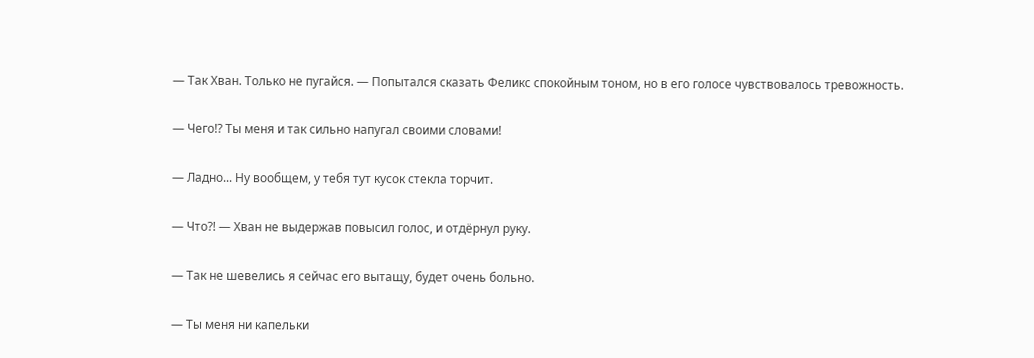— Так Хван. Только не пугайся. — Попытался сказать Феликс спокойным тоном, но в его голосе чувствовалось тревожность.

— Чего!? Ты меня и так сильно напугал своими словами!

— Ладно... Ну вообщем, у тебя тут кусок стекла торчит.

— Что?! — Хван не выдержав повысил голос, и отдёрнул руку.

— Так не шевелись я сейчас его вытащу, будет очень больно.

— Ты меня ни капельки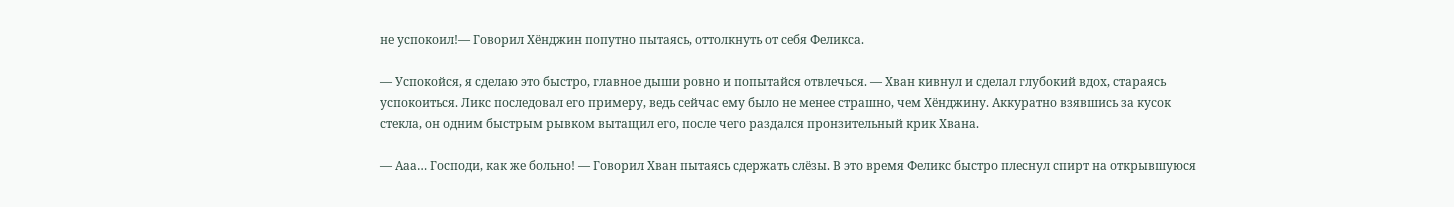не успокоил!— Говорил Хёнджин попутно пытаясь, оттолкнуть от себя Феликса.

— Успокойся, я сделаю это быстро, главное дыши ровно и попытайся отвлечься. — Хван кивнул и сделал глубокий вдох, стараясь успокоиться. Ликс последовал его примеру, ведь сейчас ему было не менее страшно, чем Хёнджину. Аккуратно взявшись за кусок стекла, он одним быстрым рывком вытащил его, после чего раздался пронзительный крик Хвана.

— Ааа… Господи, как же больно! — Говорил Хван пытаясь сдержать слёзы. В это время Феликс быстро плеснул спирт на открывшуюся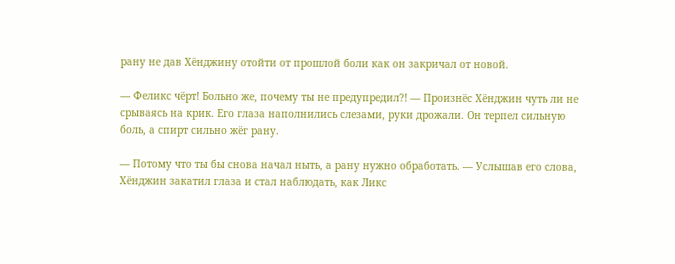рану не дав Хёнджину отойти от прошлой боли как он закричал от новой.

— Феликс чёрт! Больно же, почему ты не предупредил?! — Произнёс Хёнджин чуть ли не срываясь на крик. Его глаза наполнились слезами, руки дрожали. Он терпел сильную боль, а спирт сильно жёг рану.

— Потому что ты бы снова начал ныть, а рану нужно обработать. — Услышав его слова, Хёнджин закатил глаза и стал наблюдать, как Ликс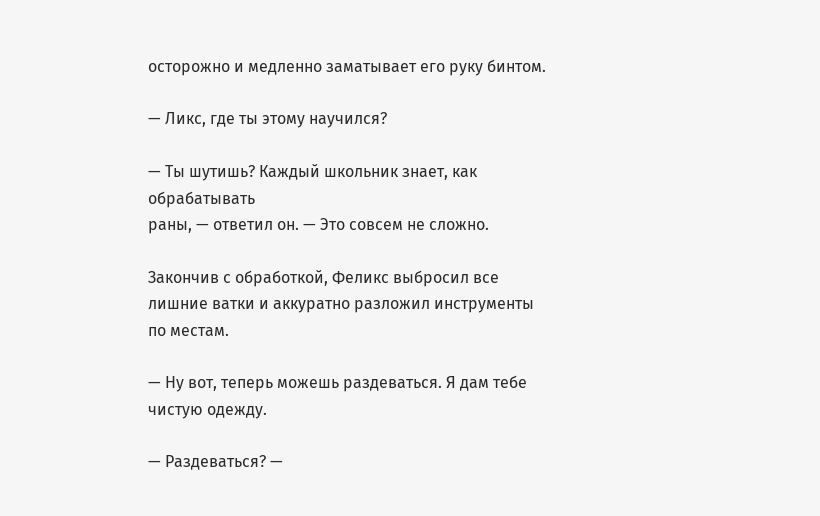осторожно и медленно заматывает его руку бинтом.

— Ликс, где ты этому научился?

— Ты шутишь? Каждый школьник знает, как обрабатывать
раны, — ответил он. — Это совсем не сложно.

Закончив с обработкой, Феликс выбросил все лишние ватки и аккуратно разложил инструменты по местам.

— Ну вот, теперь можешь раздеваться. Я дам тебе чистую одежду.

— Раздеваться? —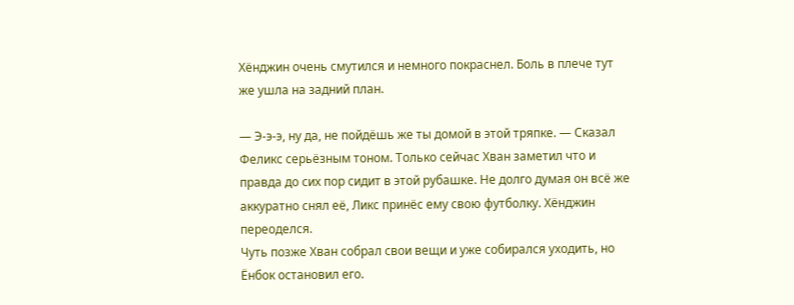Хёнджин очень смутился и немного покраснел. Боль в плече тут же ушла на задний план.

— Э-э-э, ну да, не пойдёшь же ты домой в этой тряпке. — Сказал Феликс серьёзным тоном. Только сейчас Хван заметил что и правда до сих пор сидит в этой рубашке. Не долго думая он всё же аккуратно снял её, Ликс принёс ему свою футболку. Хёнджин переоделся.
Чуть позже Хван собрал свои вещи и уже собирался уходить, но Ёнбок остановил его.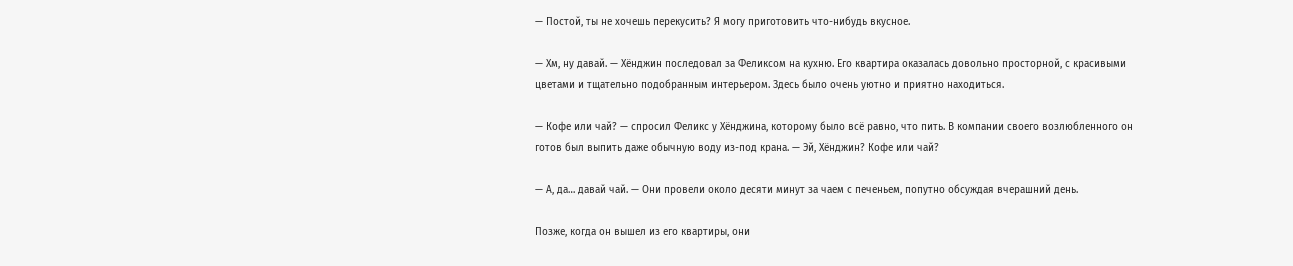— Постой, ты не хочешь перекусить? Я могу приготовить что-нибудь вкусное.

— Хм, ну давай. — Хёнджин последовал за Феликсом на кухню. Его квартира оказалась довольно просторной, с красивыми цветами и тщательно подобранным интерьером. Здесь было очень уютно и приятно находиться.

— Кофе или чай? — спросил Феликс у Хёнджина, которому было всё равно, что пить. В компании своего возлюбленного он готов был выпить даже обычную воду из-под крана. — Эй, Хёнджин? Кофе или чай?

— А, да… давай чай. — Они провели около десяти минут за чаем с печеньем, попутно обсуждая вчерашний день.

Позже, когда он вышел из его квартиры, они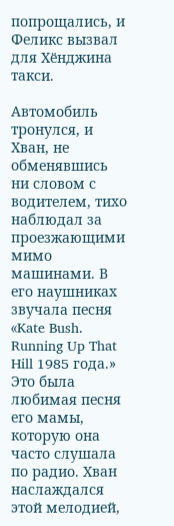попрощались, и Феликс вызвал для Хёнджина такси.

Автомобиль тронулся, и Хван, не обменявшись ни словом с водителем, тихо наблюдал за проезжающими мимо машинами. В его наушниках звучала песня «Kate Bush. Running Up That Hill 1985 года.»
Это была любимая песня его мамы, которую она часто слушала по радио. Хван наслаждался этой мелодией,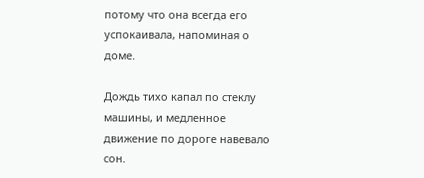потому что она всегда его успокаивала, напоминая о доме.

Дождь тихо капал по стеклу машины, и медленное движение по дороге навевало сон.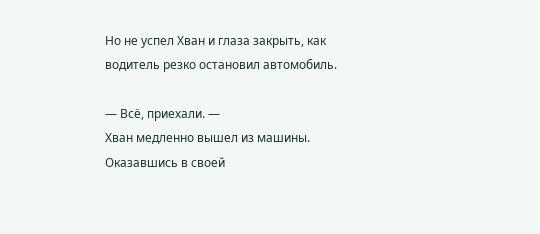Но не успел Хван и глаза закрыть, как водитель резко остановил автомобиль.

— Всё, приехали. —
Хван медленно вышел из машины.
Оказавшись в своей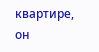квартире, он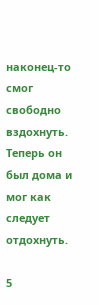наконец-то смог свободно вздохнуть. Теперь он был дома и мог как следует отдохнуть.

5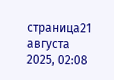страница21 августа 2025, 02:08